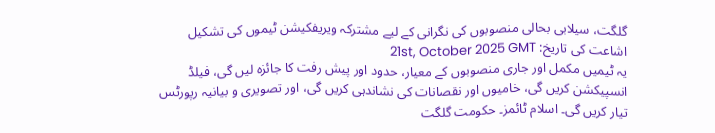گلگت، سیلابی بحالی منصوبوں کی نگرانی کے لیے مشترکہ ویریفکیشن ٹیموں کی تشکیل
اشاعت کی تاریخ: 21st, October 2025 GMT
یہ ٹیمیں مکمل اور جاری منصوبوں کے معیار، حدود اور پیش رفت کا جائزہ لیں گی، فیلڈ انسپیکشن کریں گی، خامیوں اور نقصانات کی نشاندہی کریں گی، اور تصویری و بیانیہ رپورٹس تیار کریں گی۔ اسلام ٹائمز۔ حکومت گلگت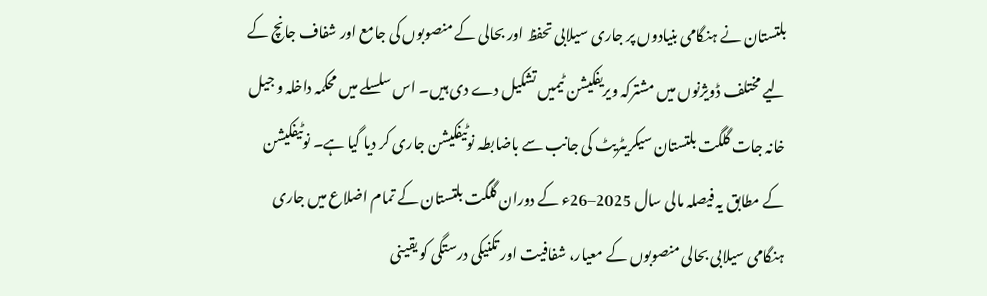بلتستان نے ہنگامی بنیادوں پر جاری سیلابی تحفظ اور بحالی کے منصوبوں کی جامع اور شفاف جانچ کے لیے مختلف ڈویژنوں میں مشترکہ ویریفکیشن ٹیمیں تشکیل دے دی ہیں۔ اس سلسلے میں محکمہ داخلہ و جیل خانہ جات گلگت بلتستان سیکریٹریٹ کی جانب سے باضابطہ نوٹیفکیشن جاری کر دیا گیا ہے۔ نوٹیفکیشن کے مطابق یہ فیصلہ مالی سال 2025–26ء کے دوران گلگت بلتستان کے تمام اضلاع میں جاری ہنگامی سیلابی بحالی منصوبوں کے معیار، شفافیت اور تکنیکی درستگی کو یقینی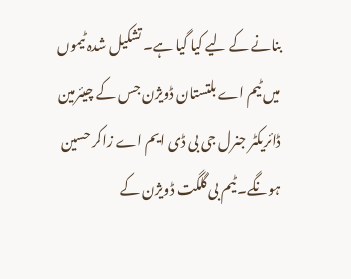بنانے کے لیے کیا گیا ہے۔ تشکیل شدہ ٹیموں میں ٹیم اے بلتستان ڈویژن جس کے چیئرمین ڈائریکٹر جنرل جی بی ڈی ایم اے زاکر حسین ہونگے۔ ٹیم بی گلگت ڈویژن کے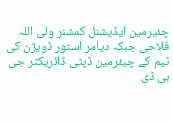چئیرمین ایڈیشنل کمشنر ولی اللہ فلاحی جبکہ دیامر استور ڈویژن کی ٹیم کے چیئرمین ڈپٹی ڈائریکٹر جی بی ڈی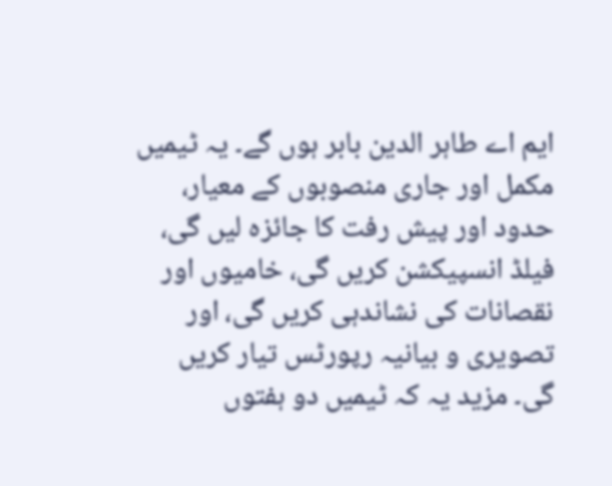ایم اے طاہر الدین بابر ہوں گے۔ یہ ٹیمیں مکمل اور جاری منصوبوں کے معیار، حدود اور پیش رفت کا جائزہ لیں گی، فیلڈ انسپیکشن کریں گی، خامیوں اور نقصانات کی نشاندہی کریں گی، اور تصویری و بیانیہ رپورٹس تیار کریں گی۔ مزید یہ کہ ٹیمیں دو ہفتوں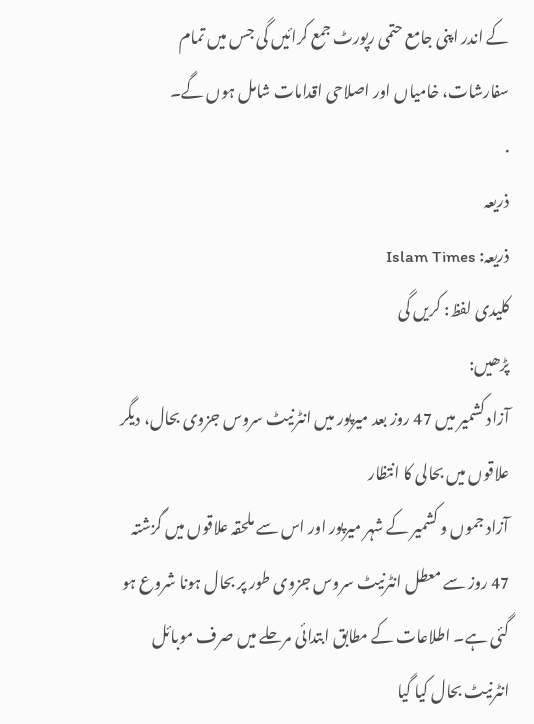کے اندر اپنی جامع حتمی رپورٹ جمع کرائیں گی جس میں تمام سفارشات، خامیاں اور اصلاحی اقدامات شامل ہوں گے۔
.
ذریعہ
ذریعہ: Islam Times
کلیدی لفظ: کریں گی
پڑھیں:
آزاد کشمیر میں 47 روز بعد میرپور میں انٹرنیٹ سروس جزوی بحال، دیگر علاقوں میں بحالی کا انتظار
آزاد جموں و کشمیر کے شہر میرپور اور اس سے ملحقہ علاقوں میں گزشتہ 47 روز سے معطل انٹرنیٹ سروس جزوی طور پر بحال ہونا شروع ہو گئی ہے۔ اطلاعات کے مطابق ابتدائی مرحلے میں صرف موبائل انٹرنیٹ بحال کیا گیا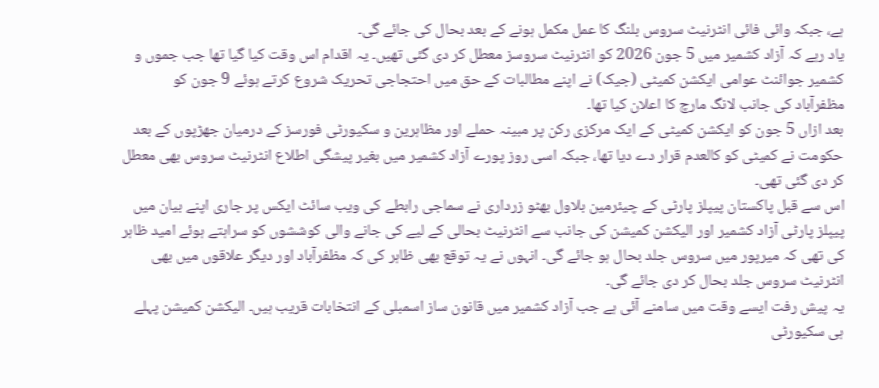ہے، جبکہ وائی فائی انٹرنیٹ سروس بلنگ کا عمل مکمل ہونے کے بعد بحال کی جائے گی۔
یاد رہے کہ آزاد کشمیر میں 5 جون 2026 کو انٹرنیٹ سروسز معطل کر دی گئی تھیں۔ یہ اقدام اس وقت کیا گیا تھا جب جموں و کشمیر جوائنٹ عوامی ایکشن کمیٹی (جیک) نے اپنے مطالبات کے حق میں احتجاجی تحریک شروع کرتے ہوئے 9 جون کو مظفرآباد کی جانب لانگ مارچ کا اعلان کیا تھا۔
بعد ازاں 5 جون کو ایکشن کمیٹی کے ایک مرکزی رکن پر مبینہ حملے اور مظاہرین و سکیورٹی فورسز کے درمیان جھڑپوں کے بعد حکومت نے کمیٹی کو کالعدم قرار دے دیا تھا، جبکہ اسی روز پورے آزاد کشمیر میں بغیر پیشگی اطلاع انٹرنیٹ سروس بھی معطل کر دی گئی تھی۔
اس سے قبل پاکستان پیپلز پارٹی کے چیئرمین بلاول بھٹو زرداری نے سماجی رابطے کی ویب سائٹ ایکس پر جاری اپنے بیان میں پیپلز پارٹی آزاد کشمیر اور الیکشن کمیشن کی جانب سے انٹرنیٹ بحالی کے لیے کی جانے والی کوششوں کو سراہتے ہوئے امید ظاہر کی تھی کہ میرپور میں سروس جلد بحال ہو جائے گی۔ انہوں نے یہ توقع بھی ظاہر کی کہ مظفرآباد اور دیگر علاقوں میں بھی انٹرنیٹ سروس جلد بحال کر دی جائے گی۔
یہ پیش رفت ایسے وقت میں سامنے آئی ہے جب آزاد کشمیر میں قانون ساز اسمبلی کے انتخابات قریب ہیں۔ الیکشن کمیشن پہلے ہی سکیورٹی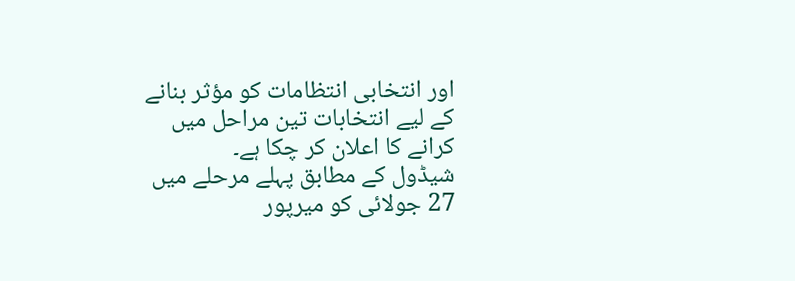اور انتخابی انتظامات کو مؤثر بنانے کے لیے انتخابات تین مراحل میں کرانے کا اعلان کر چکا ہے۔
شیڈول کے مطابق پہلے مرحلے میں 27 جولائی کو میرپور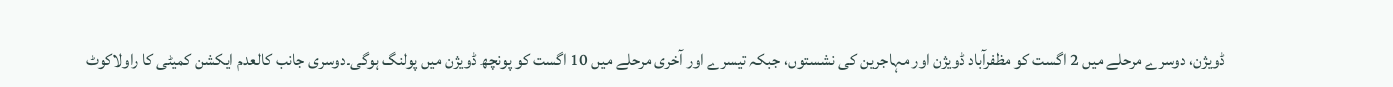ڈویژن، دوسرے مرحلے میں 2 اگست کو مظفرآباد ڈویژن اور مہاجرین کی نشستوں، جبکہ تیسرے اور آخری مرحلے میں 10 اگست کو پونچھ ڈویژن میں پولنگ ہوگی۔دوسری جانب کالعدم ایکشن کمیٹی کا راولاکوٹ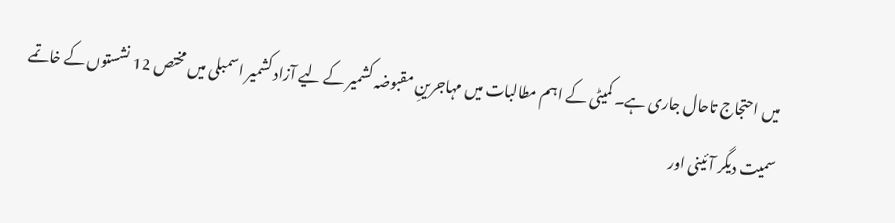میں احتجاج تاحال جاری ہے۔ کمیٹی کے اہم مطالبات میں مہاجرینِ مقبوضہ کشمیر کے لیے آزاد کشمیر اسمبلی میں مختص 12 نشستوں کے خاتمے سمیت دیگر آئینی اور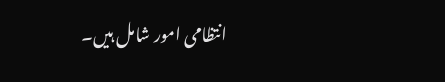انتظامی امور شامل ہیں۔